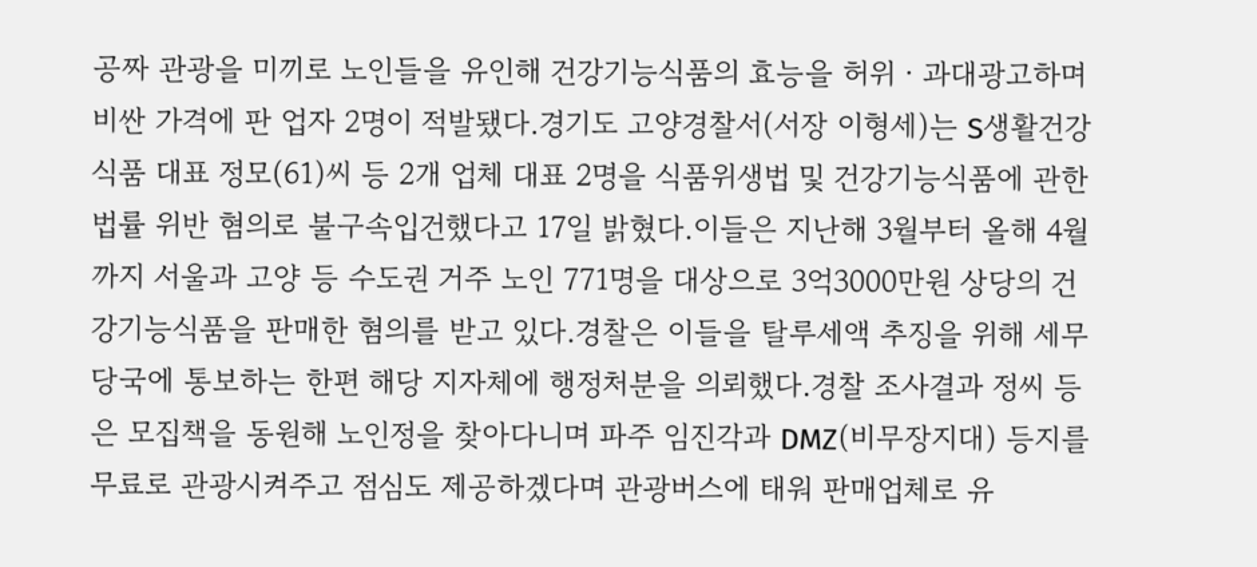공짜 관광을 미끼로 노인들을 유인해 건강기능식품의 효능을 허위ㆍ과대광고하며 비싼 가격에 판 업자 2명이 적발됐다.경기도 고양경찰서(서장 이형세)는 S생활건강식품 대표 정모(61)씨 등 2개 업체 대표 2명을 식품위생법 및 건강기능식품에 관한 법률 위반 혐의로 불구속입건했다고 17일 밝혔다.이들은 지난해 3월부터 올해 4월까지 서울과 고양 등 수도권 거주 노인 771명을 대상으로 3억3000만원 상당의 건강기능식품을 판매한 혐의를 받고 있다.경찰은 이들을 탈루세액 추징을 위해 세무당국에 통보하는 한편 해당 지자체에 행정처분을 의뢰했다.경찰 조사결과 정씨 등은 모집책을 동원해 노인정을 찾아다니며 파주 임진각과 DMZ(비무장지대) 등지를 무료로 관광시켜주고 점심도 제공하겠다며 관광버스에 태워 판매업체로 유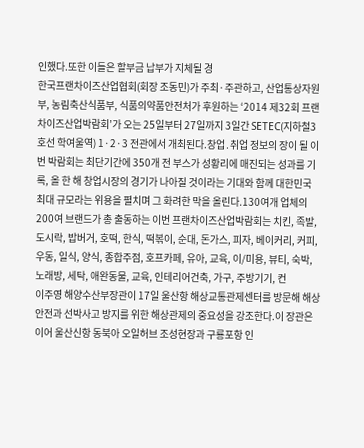인했다.또한 이들은 할부금 납부가 지체될 경
한국프랜차이즈산업협회(회장 조동민)가 주최·주관하고, 산업통상자원부, 농림축산식품부, 식품의약품안전처가 후원하는 ‘2014 제32회 프랜차이즈산업박람회’가 오는 25일부터 27일까지 3일간 SETEC(지하철3호선 학여울역) 1·2·3 전관에서 개최된다.창업․취업 정보의 장이 될 이번 박람회는 최단기간에 350개 전 부스가 성황리에 매진되는 성과를 기록, 올 한 해 창업시장의 경기가 나아질 것이라는 기대와 함께 대한민국 최대 규모라는 위용을 펼치며 그 화려한 막을 올린다.130여개 업체의 200여 브랜드가 총 출동하는 이번 프랜차이즈산업박람회는 치킨, 족발, 도시락, 밥버거, 호떡, 한식, 떡볶이, 순대, 돈가스, 피자, 베이커리, 커피, 우동, 일식, 양식, 종합주점, 호프카페, 유아, 교육, 이/미용, 뷰티, 숙박, 노래방, 세탁, 애완동물, 교육, 인테리어건축, 가구, 주방기기, 컨
이주영 해양수산부장관이 17일 울산항 해상교통관제센터를 방문해 해상안전과 선박사고 방지를 위한 해상관제의 중요성을 강조한다.이 장관은 이어 울산신항 동북아 오일허브 조성현장과 구룡포항 인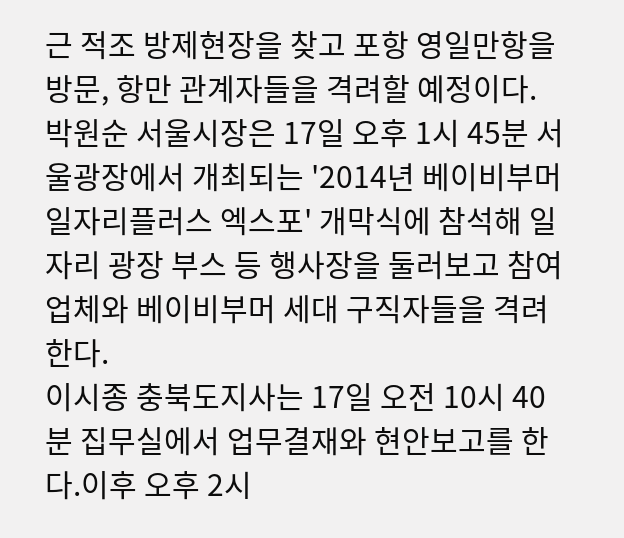근 적조 방제현장을 찾고 포항 영일만항을 방문, 항만 관계자들을 격려할 예정이다.
박원순 서울시장은 17일 오후 1시 45분 서울광장에서 개최되는 '2014년 베이비부머 일자리플러스 엑스포' 개막식에 참석해 일자리 광장 부스 등 행사장을 둘러보고 참여업체와 베이비부머 세대 구직자들을 격려한다.
이시종 충북도지사는 17일 오전 10시 40분 집무실에서 업무결재와 현안보고를 한다.이후 오후 2시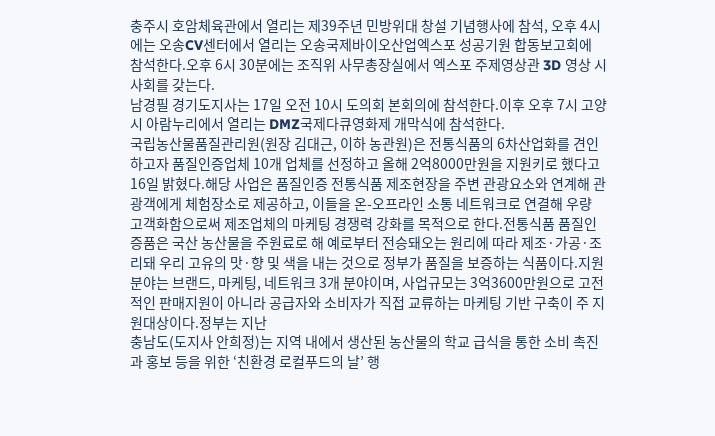충주시 호암체육관에서 열리는 제39주년 민방위대 창설 기념행사에 참석, 오후 4시에는 오송CV센터에서 열리는 오송국제바이오산업엑스포 성공기원 합동보고회에 참석한다.오후 6시 30분에는 조직위 사무총장실에서 엑스포 주제영상관 3D 영상 시사회를 갖는다.
남경필 경기도지사는 17일 오전 10시 도의회 본회의에 참석한다.이후 오후 7시 고양시 아람누리에서 열리는 DMZ국제다큐영화제 개막식에 참석한다.
국립농산물품질관리원(원장 김대근, 이하 농관원)은 전통식품의 6차산업화를 견인하고자 품질인증업체 10개 업체를 선정하고 올해 2억8000만원을 지원키로 했다고 16일 밝혔다.해당 사업은 품질인증 전통식품 제조현장을 주변 관광요소와 연계해 관광객에게 체험장소로 제공하고, 이들을 온-오프라인 소통 네트워크로 연결해 우량 고객화함으로써 제조업체의 마케팅 경쟁력 강화를 목적으로 한다.전통식품 품질인증품은 국산 농산물을 주원료로 해 예로부터 전승돼오는 원리에 따라 제조·가공·조리돼 우리 고유의 맛·향 및 색을 내는 것으로 정부가 품질을 보증하는 식품이다.지원 분야는 브랜드, 마케팅, 네트워크 3개 분야이며, 사업규모는 3억3600만원으로 고전적인 판매지원이 아니라 공급자와 소비자가 직접 교류하는 마케팅 기반 구축이 주 지원대상이다.정부는 지난
충남도(도지사 안희정)는 지역 내에서 생산된 농산물의 학교 급식을 통한 소비 촉진과 홍보 등을 위한 ‘친환경 로컬푸드의 날’ 행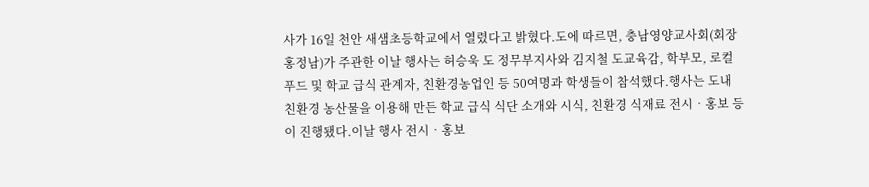사가 16일 천안 새샘초등학교에서 열렸다고 밝혔다.도에 따르면, 충남영양교사회(회장 홍정남)가 주관한 이날 행사는 허승욱 도 정무부지사와 김지철 도교육감, 학부모, 로컬푸드 및 학교 급식 관계자, 친환경농업인 등 50여명과 학생들이 참석했다.행사는 도내 친환경 농산물을 이용해 만든 학교 급식 식단 소개와 시식, 친환경 식재료 전시‧홍보 등이 진행됐다.이날 행사 전시‧홍보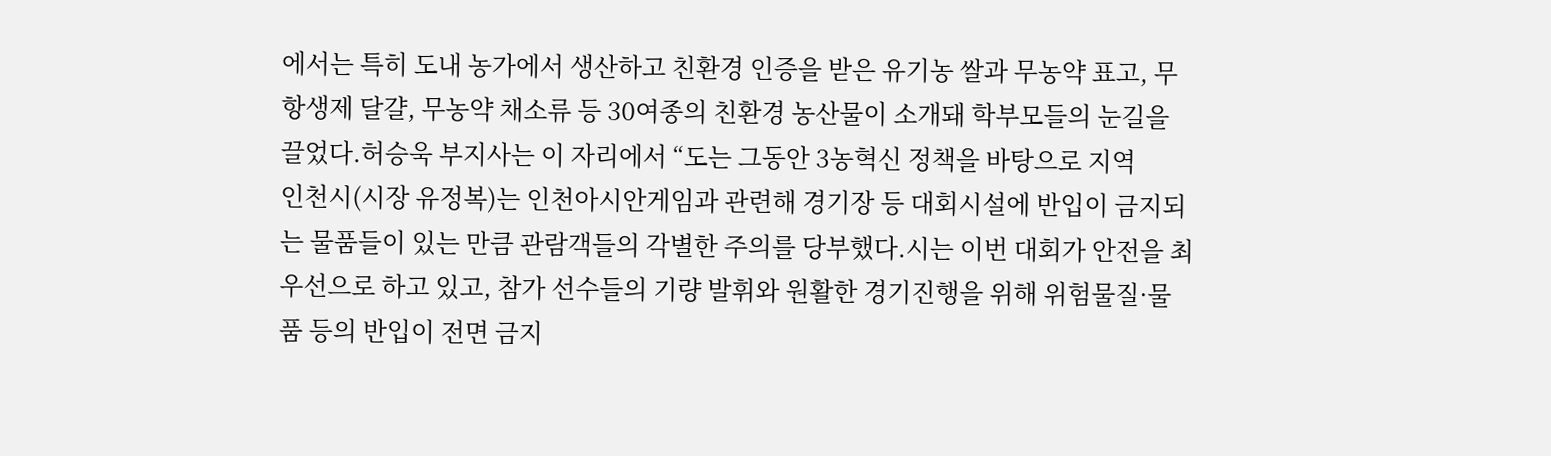에서는 특히 도내 농가에서 생산하고 친환경 인증을 받은 유기농 쌀과 무농약 표고, 무항생제 달걀, 무농약 채소류 등 30여종의 친환경 농산물이 소개돼 학부모들의 눈길을 끌었다.허승욱 부지사는 이 자리에서 “도는 그동안 3농혁신 정책을 바탕으로 지역
인천시(시장 유정복)는 인천아시안게임과 관련해 경기장 등 대회시설에 반입이 금지되는 물품들이 있는 만큼 관람객들의 각별한 주의를 당부했다.시는 이번 대회가 안전을 최우선으로 하고 있고, 참가 선수들의 기량 발휘와 원활한 경기진행을 위해 위험물질·물품 등의 반입이 전면 금지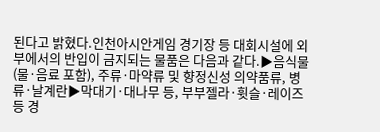된다고 밝혔다.인천아시안게임 경기장 등 대회시설에 외부에서의 반입이 금지되는 물품은 다음과 같다.▶음식물(물·음료 포함), 주류·마약류 및 향정신성 의약품류, 병류·날계란▶막대기·대나무 등, 부부젤라·휫슬·레이즈 등 경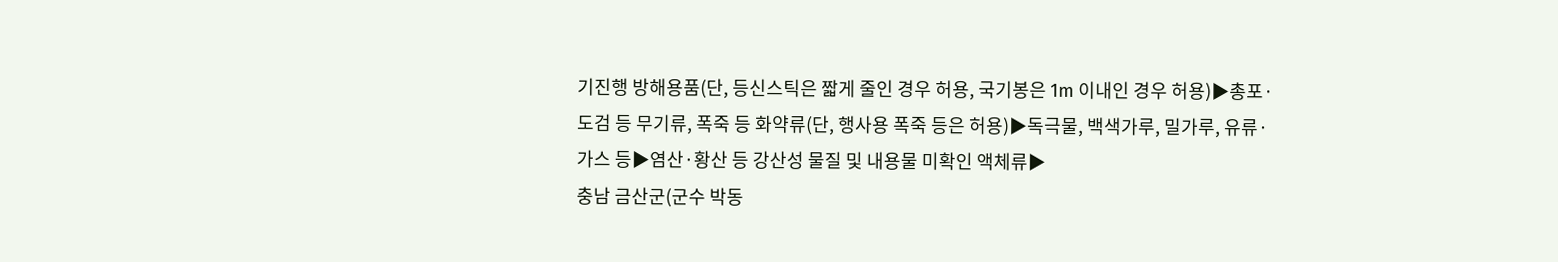기진행 방해용품(단, 등신스틱은 짧게 줄인 경우 허용, 국기봉은 1m 이내인 경우 허용)▶총포·도검 등 무기류, 폭죽 등 화약류(단, 행사용 폭죽 등은 허용)▶독극물, 백색가루, 밀가루, 유류·가스 등▶염산·황산 등 강산성 물질 및 내용물 미확인 액체류▶
충남 금산군(군수 박동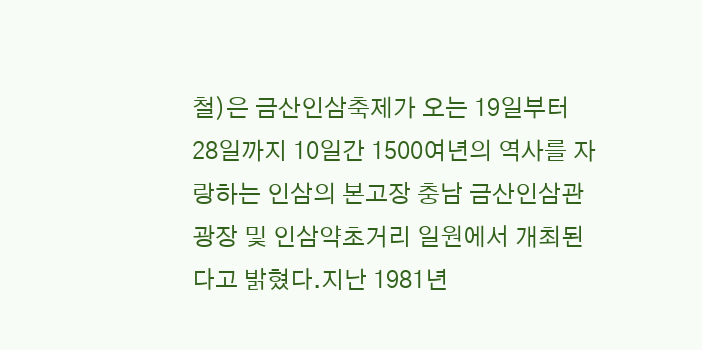철)은 금산인삼축제가 오는 19일부터 28일까지 10일간 1500여년의 역사를 자랑하는 인삼의 본고장 충남 금산인삼관 광장 및 인삼약초거리 일원에서 개최된다고 밝혔다.지난 1981년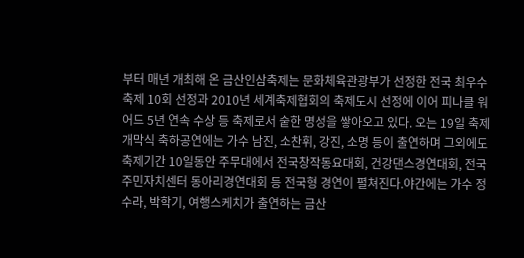부터 매년 개최해 온 금산인삼축제는 문화체육관광부가 선정한 전국 최우수축제 10회 선정과 2010년 세계축제협회의 축제도시 선정에 이어 피나클 워어드 5년 연속 수상 등 축제로서 숱한 명성을 쌓아오고 있다. 오는 19일 축제 개막식 축하공연에는 가수 남진, 소찬휘, 강진, 소명 등이 출연하며 그외에도 축제기간 10일동안 주무대에서 전국창작동요대회, 건강댄스경연대회, 전국주민자치센터 동아리경연대회 등 전국형 경연이 펼쳐진다.야간에는 가수 정수라, 박학기, 여행스케치가 출연하는 금산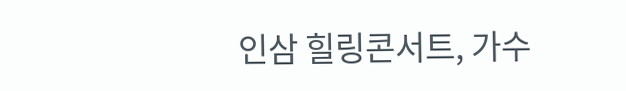인삼 힐링콘서트, 가수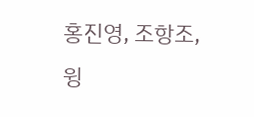홍진영, 조항조, 윙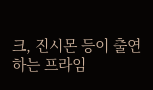크, 진시몬 등이 출연하는 프라임